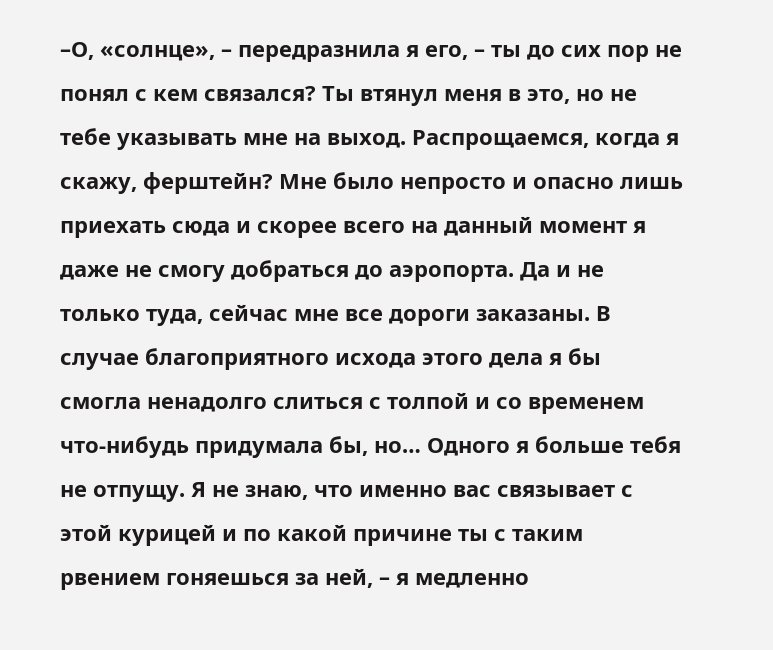–О, «солнце», – передразнила я его, – ты до сих пор не понял с кем связался? Ты втянул меня в это, но не тебе указывать мне на выход. Распрощаемся, когда я скажу, ферштейн? Мне было непросто и опасно лишь приехать сюда и скорее всего на данный момент я даже не смогу добраться до аэропорта. Да и не только туда, сейчас мне все дороги заказаны. В случае благоприятного исхода этого дела я бы смогла ненадолго слиться с толпой и со временем что-нибудь придумала бы, но… Одного я больше тебя не отпущу. Я не знаю, что именно вас связывает с этой курицей и по какой причине ты с таким рвением гоняешься за ней, – я медленно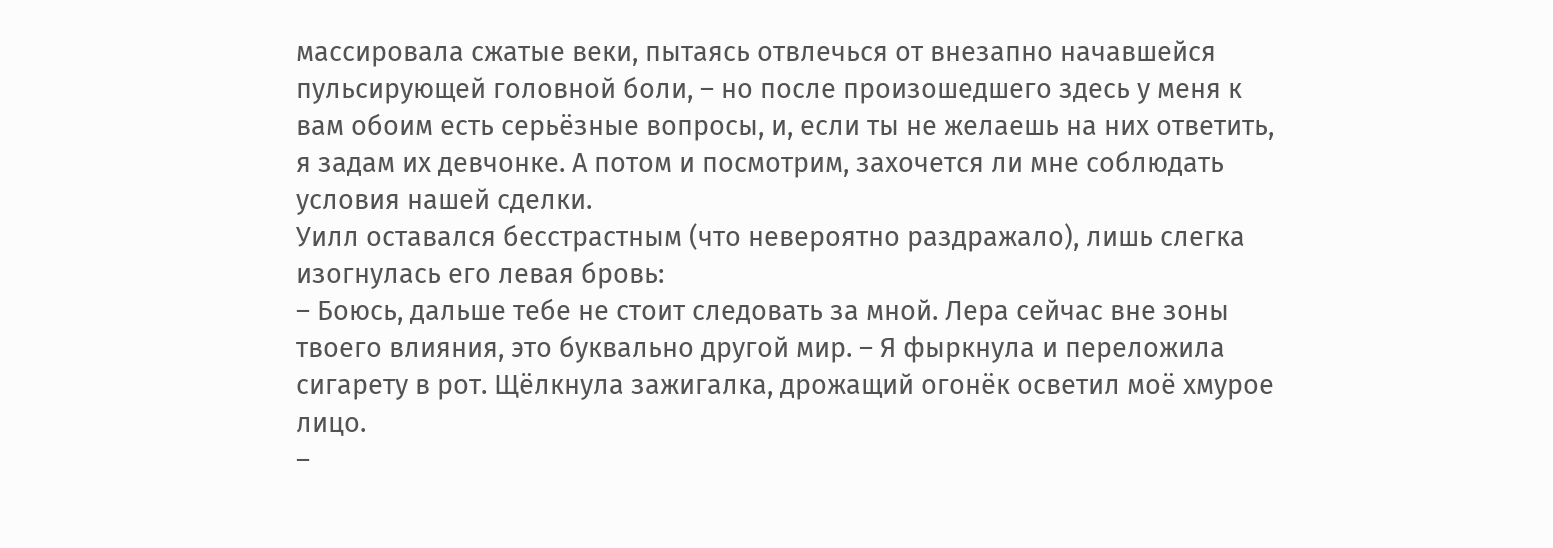массировала сжатые веки, пытаясь отвлечься от внезапно начавшейся пульсирующей головной боли, – но после произошедшего здесь у меня к вам обоим есть серьёзные вопросы, и, если ты не желаешь на них ответить, я задам их девчонке. А потом и посмотрим, захочется ли мне соблюдать условия нашей сделки.
Уилл оставался бесстрастным (что невероятно раздражало), лишь слегка изогнулась его левая бровь:
– Боюсь, дальше тебе не стоит следовать за мной. Лера сейчас вне зоны твоего влияния, это буквально другой мир. – Я фыркнула и переложила сигарету в рот. Щёлкнула зажигалка, дрожащий огонёк осветил моё хмурое лицо.
–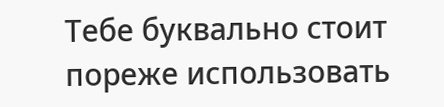Тебе буквально стоит пореже использовать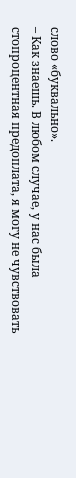слово «буквально».
– Как знаешь. В любом случае, у нас была стопроцентная предоплата, я могу не чувствовать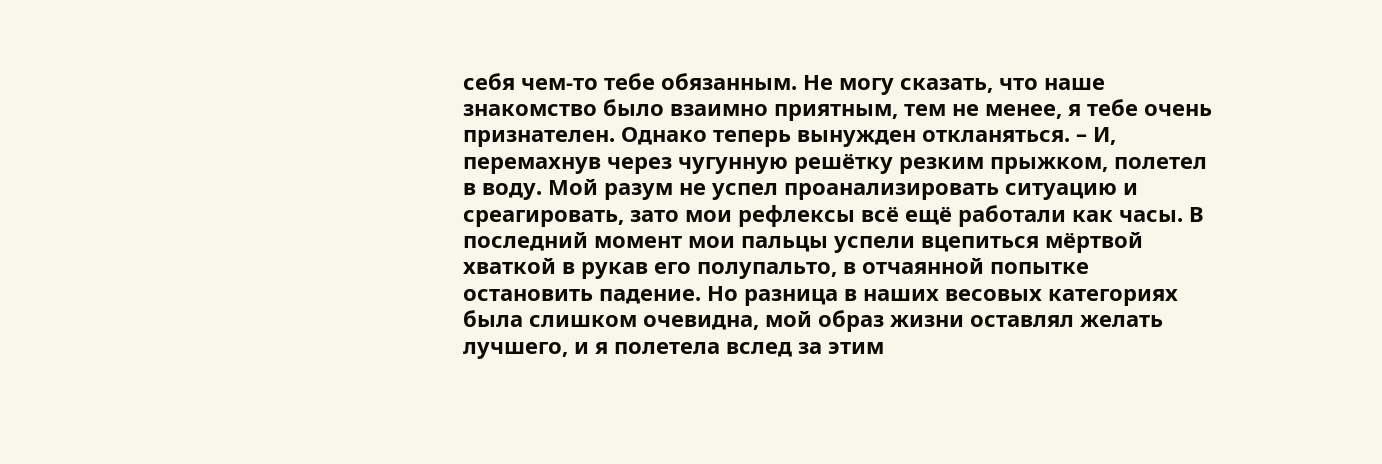себя чем-то тебе обязанным. Не могу сказать, что наше знакомство было взаимно приятным, тем не менее, я тебе очень признателен. Однако теперь вынужден откланяться. – И, перемахнув через чугунную решётку резким прыжком, полетел в воду. Мой разум не успел проанализировать ситуацию и среагировать, зато мои рефлексы всё ещё работали как часы. В последний момент мои пальцы успели вцепиться мёртвой хваткой в рукав его полупальто, в отчаянной попытке остановить падение. Но разница в наших весовых категориях была слишком очевидна, мой образ жизни оставлял желать лучшего, и я полетела вслед за этим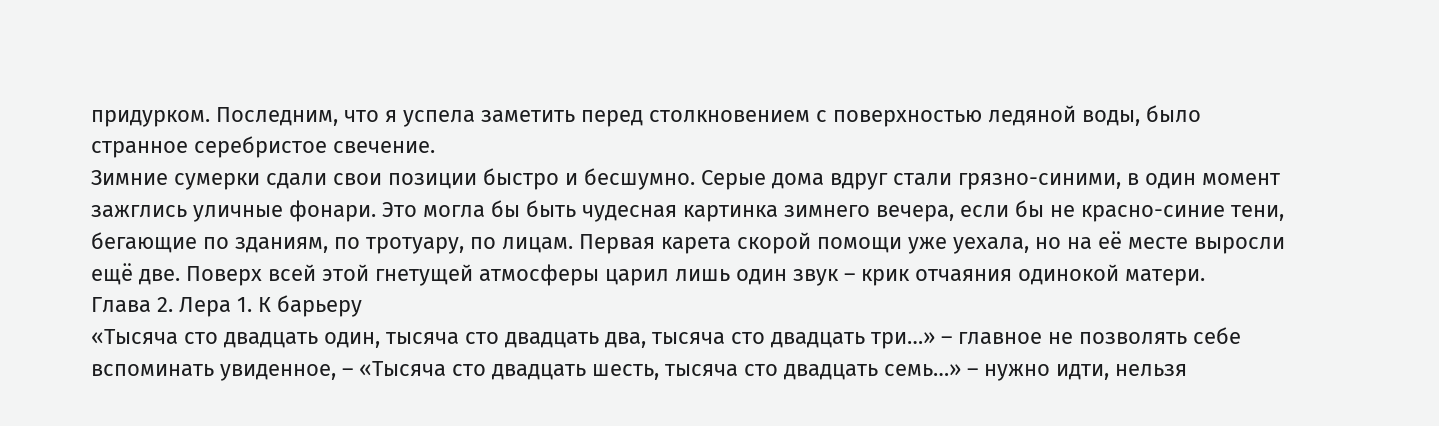придурком. Последним, что я успела заметить перед столкновением с поверхностью ледяной воды, было странное серебристое свечение.
Зимние сумерки сдали свои позиции быстро и бесшумно. Серые дома вдруг стали грязно-синими, в один момент зажглись уличные фонари. Это могла бы быть чудесная картинка зимнего вечера, если бы не красно-синие тени, бегающие по зданиям, по тротуару, по лицам. Первая карета скорой помощи уже уехала, но на её месте выросли ещё две. Поверх всей этой гнетущей атмосферы царил лишь один звук – крик отчаяния одинокой матери.
Глава 2. Лера 1. К барьеру
«Тысяча сто двадцать один, тысяча сто двадцать два, тысяча сто двадцать три…» – главное не позволять себе вспоминать увиденное, – «Тысяча сто двадцать шесть, тысяча сто двадцать семь…» – нужно идти, нельзя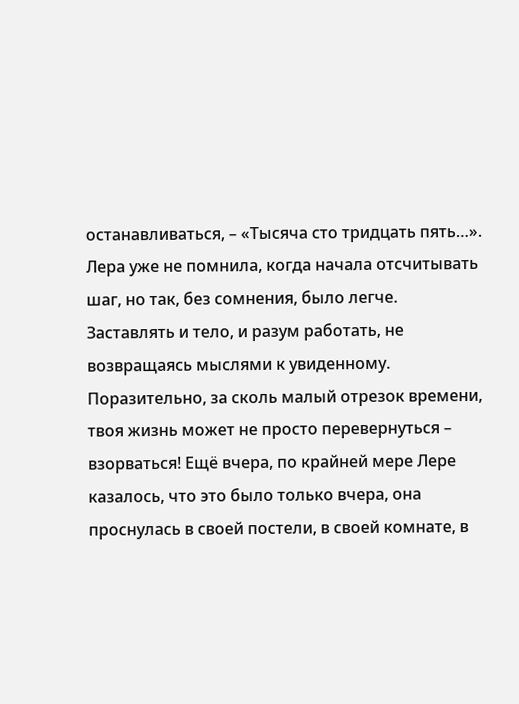останавливаться, – «Тысяча сто тридцать пять…». Лера уже не помнила, когда начала отсчитывать шаг, но так, без сомнения, было легче. Заставлять и тело, и разум работать, не возвращаясь мыслями к увиденному. Поразительно, за сколь малый отрезок времени, твоя жизнь может не просто перевернуться – взорваться! Ещё вчера, по крайней мере Лере казалось, что это было только вчера, она проснулась в своей постели, в своей комнате, в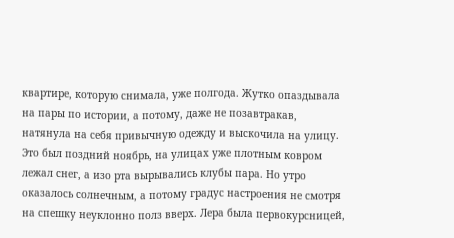квартире, которую снимала, уже полгода. Жутко опаздывала на пары по истории, а потому, даже не позавтракав, натянула на себя привычную одежду и выскочила на улицу.
Это был поздний ноябрь, на улицах уже плотным ковром лежал снег, а изо рта вырывались клубы пара. Но утро оказалось солнечным, а потому градус настроения не смотря на спешку неуклонно полз вверх. Лера была первокурсницей,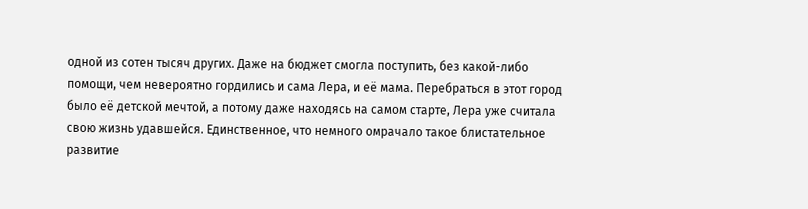одной из сотен тысяч других. Даже на бюджет смогла поступить, без какой-либо помощи, чем невероятно гордились и сама Лера, и её мама. Перебраться в этот город было её детской мечтой, а потому даже находясь на самом старте, Лера уже считала свою жизнь удавшейся. Единственное, что немного омрачало такое блистательное развитие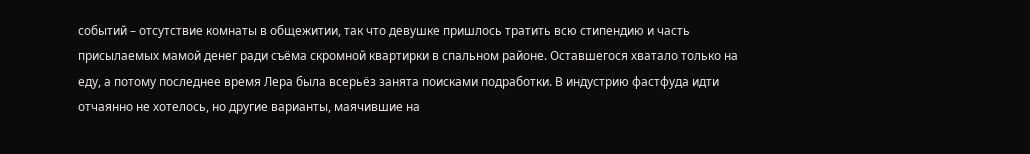событий – отсутствие комнаты в общежитии, так что девушке пришлось тратить всю стипендию и часть присылаемых мамой денег ради съёма скромной квартирки в спальном районе. Оставшегося хватало только на еду, а потому последнее время Лера была всерьёз занята поисками подработки. В индустрию фастфуда идти отчаянно не хотелось, но другие варианты, маячившие на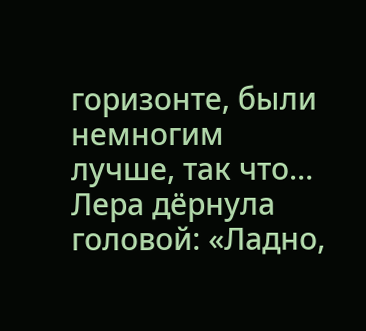горизонте, были немногим лучше, так что… Лера дёрнула головой: «Ладно,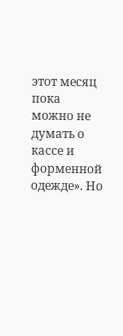этот месяц пока можно не думать о кассе и форменной одежде». Но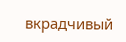вкрадчивый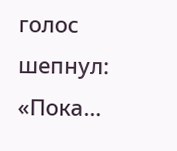голос шепнул: «Пока…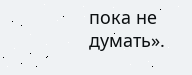пока не думать».